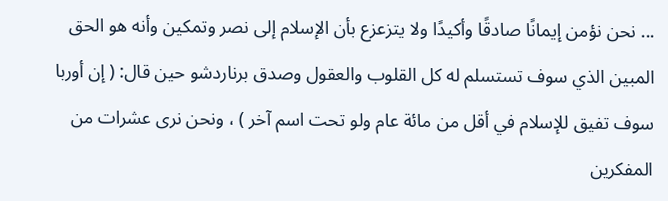... نحن نؤمن إيمانًا صادقًا وأكيدًا ولا يتزعزع بأن الإسلام إلى نصر وتمكين وأنه هو الحق المبين الذي سوف تستسلم له كل القلوب والعقول وصدق برناردشو حين قال: ( إن أوربا سوف تفيق للإسلام في أقل من مائة عام ولو تحت اسم آخر ) ، ونحن نرى عشرات من المفكرين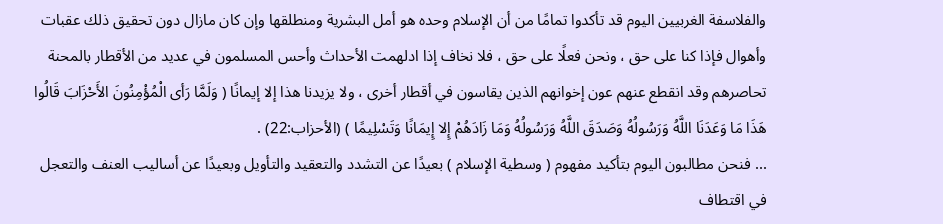والفلاسفة الغربيين اليوم قد تأكدوا تمامًا من أن الإسلام وحده هو أمل البشرية ومنطلقها وإن كان مازال دون تحقيق ذلك عقبات وأهوال فإذا كنا على حق ، ونحن فعلًا على حق ، فلا نخاف إذا ادلهمت الأحداث وأحس المسلمون في عديد من الأقطار بالمحنة تحاصرهم وقد انقطع عنهم عون إخوانهم الذين يقاسون في أقطار أخرى ، ولا يزيدنا هذا إلا إيمانًا ( وَلَمَّا رَأى الْمُؤْمِنُونَ الأَحْزَابَ قَالُوا هَذَا مَا وَعَدَنَا اللَّهُ وَرَسُولُهُ وَصَدَقَ اللَّهُ وَرَسُولُهُ وَمَا زَادَهُمْ إِلا إِيمَانًا وَتَسْلِيمًا ) (الأحزاب:22) .
... فنحن مطالبون اليوم بتأكيد مفهوم ( وسطية الإسلام ) بعيدًا عن التشدد والتعقيد والتأويل وبعيدًا عن أساليب العنف والتعجل في اقتطاف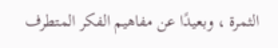الثمرة ، وبعيدًا عن مفاهيم الفكر المتطرف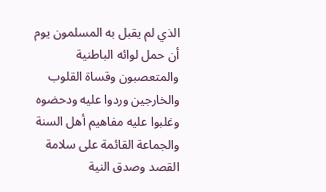الذي لم يقبل به المسلمون يوم أن حمل لوائه الباطنية والمتعصبون وقساة القلوب والخارجين وردوا عليه ودحضوه وغلبوا عليه مفاهيم أهل السنة والجماعة القائمة على سلامة القصد وصدق النية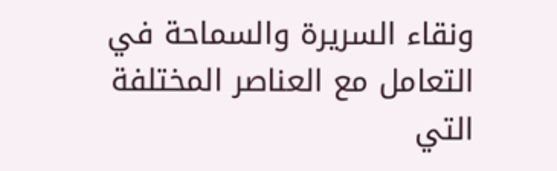ونقاء السريرة والسماحة في التعامل مع العناصر المختلفة التي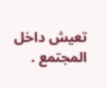تعيش داخل المجتمع .